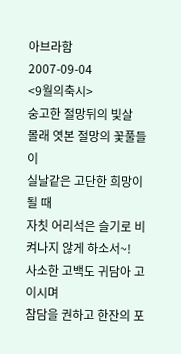아브라함
2007-09-04
<9월의축시>
숭고한 절망뒤의 빛살
몰래 엿본 절망의 꽃풀들이
실날같은 고단한 희망이 될 때
자칫 어리석은 슬기로 비켜나지 않게 하소서~!
사소한 고백도 귀담아 고이시며
참담을 권하고 한잔의 포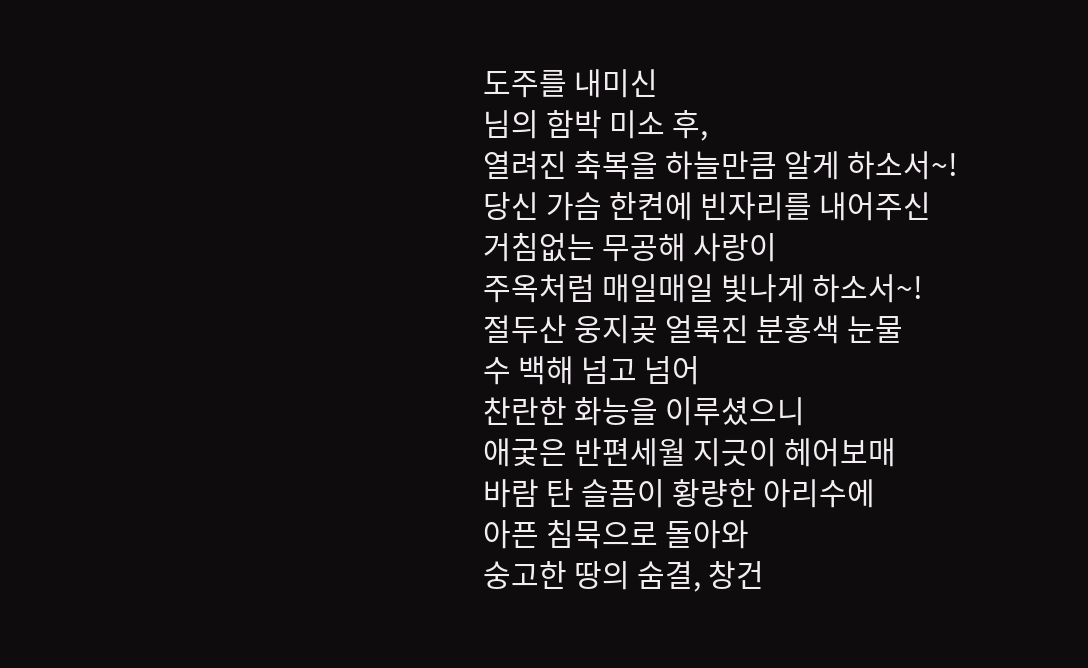도주를 내미신
님의 함박 미소 후,
열려진 축복을 하늘만큼 알게 하소서~!
당신 가슴 한켠에 빈자리를 내어주신
거침없는 무공해 사랑이
주옥처럼 매일매일 빛나게 하소서~!
절두산 웅지곶 얼룩진 분홍색 눈물
수 백해 넘고 넘어
찬란한 화능을 이루셨으니
애궃은 반편세월 지긋이 헤어보매
바람 탄 슬픔이 황량한 아리수에
아픈 침묵으로 돌아와
숭고한 땅의 숨결, 창건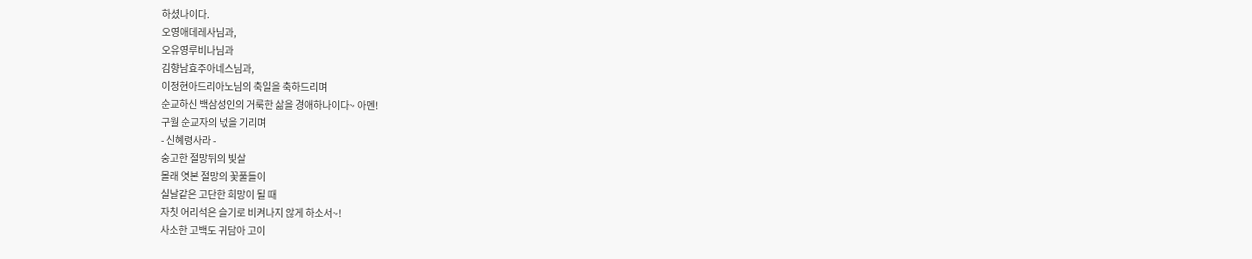하셨나이다.
오영애데레사님과,
오유영루비나님과
김향남효주아네스님과,
이정현아드리아노님의 축일을 축하드리며
순교하신 백삼성인의 거룩한 삶을 경애하나이다~ 아멘!
구월 순교자의 넋을 기리며
- 신혜령사라 -
숭고한 절망뒤의 빛살
몰래 엿본 절망의 꽃풀들이
실날같은 고단한 희망이 될 때
자칫 어리석은 슬기로 비켜나지 않게 하소서~!
사소한 고백도 귀담아 고이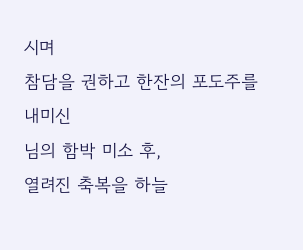시며
참담을 권하고 한잔의 포도주를 내미신
님의 함박 미소 후,
열려진 축복을 하늘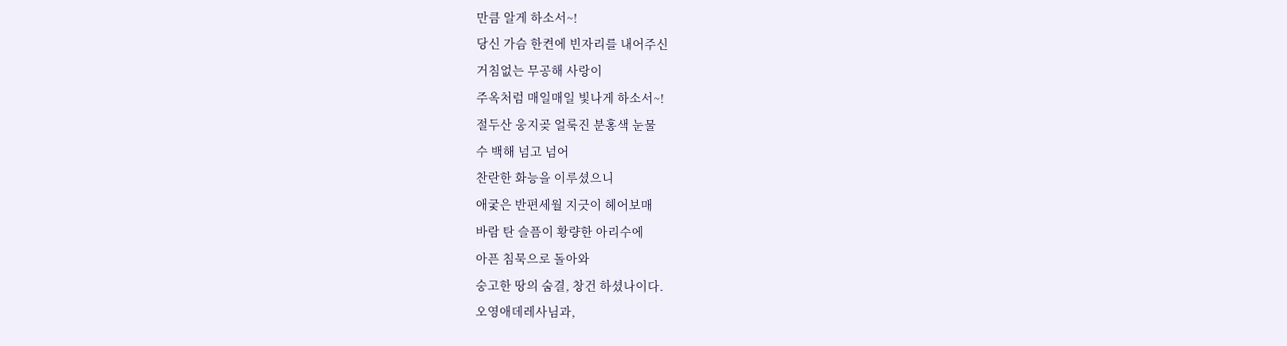만큼 알게 하소서~!
당신 가슴 한켠에 빈자리를 내어주신
거침없는 무공해 사랑이
주옥처럼 매일매일 빛나게 하소서~!
절두산 웅지곶 얼룩진 분홍색 눈물
수 백해 넘고 넘어
찬란한 화능을 이루셨으니
애궃은 반편세월 지긋이 헤어보매
바람 탄 슬픔이 황량한 아리수에
아픈 침묵으로 돌아와
숭고한 땅의 숨결, 창건 하셨나이다.
오영애데레사님과,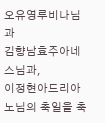오유영루비나님과
김향남효주아네스님과,
이정현아드리아노님의 축일을 축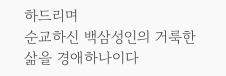하드리며
순교하신 백삼성인의 거룩한 삶을 경애하나이다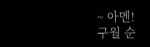~ 아멘!
구월 순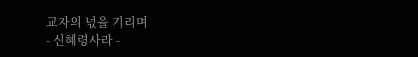교자의 넋을 기리며
- 신혜령사라 -